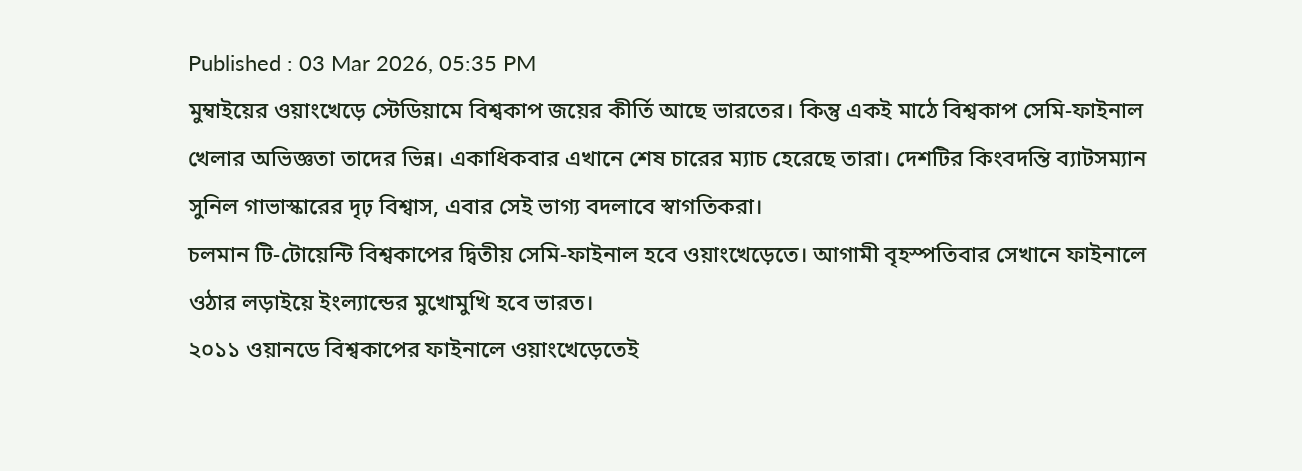Published : 03 Mar 2026, 05:35 PM
মুম্বাইয়ের ওয়াংখেড়ে স্টেডিয়ামে বিশ্বকাপ জয়ের কীর্তি আছে ভারতের। কিন্তু একই মাঠে বিশ্বকাপ সেমি-ফাইনাল খেলার অভিজ্ঞতা তাদের ভিন্ন। একাধিকবার এখানে শেষ চারের ম্যাচ হেরেছে তারা। দেশটির কিংবদন্তি ব্যাটসম্যান সুনিল গাভাস্কারের দৃঢ় বিশ্বাস, এবার সেই ভাগ্য বদলাবে স্বাগতিকরা।
চলমান টি-টোয়েন্টি বিশ্বকাপের দ্বিতীয় সেমি-ফাইনাল হবে ওয়াংখেড়েতে। আগামী বৃহস্পতিবার সেখানে ফাইনালে ওঠার লড়াইয়ে ইংল্যান্ডের মুখোমুখি হবে ভারত।
২০১১ ওয়ানডে বিশ্বকাপের ফাইনালে ওয়াংখেড়েতেই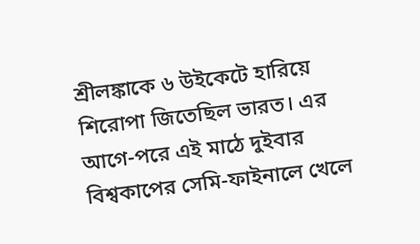শ্রীলঙ্কাকে ৬ উইকেটে হারিয়ে শিরোপা জিতেছিল ভারত। এর আগে-পরে এই মাঠে দুইবার বিশ্বকাপের সেমি-ফাইনালে খেলে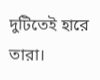দুটিতেই হারে তারা।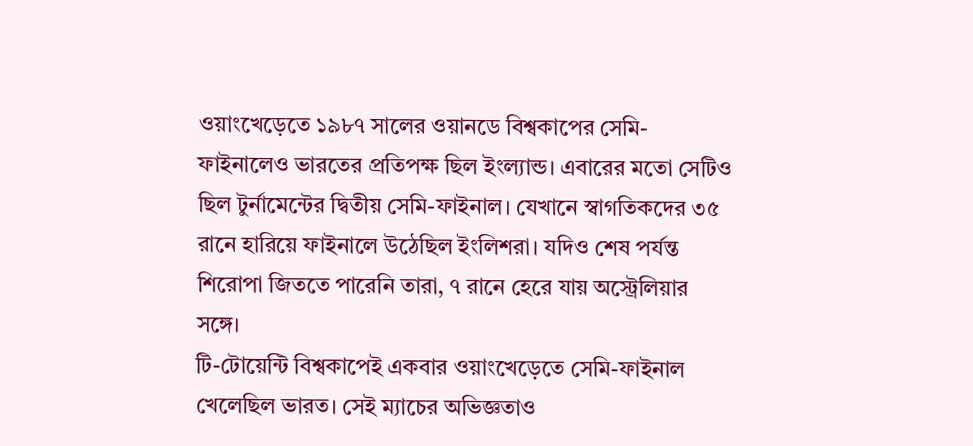ওয়াংখেড়েতে ১৯৮৭ সালের ওয়ানডে বিশ্বকাপের সেমি-ফাইনালেও ভারতের প্রতিপক্ষ ছিল ইংল্যান্ড। এবারের মতো সেটিও ছিল টুর্নামেন্টের দ্বিতীয় সেমি-ফাইনাল। যেখানে স্বাগতিকদের ৩৫ রানে হারিয়ে ফাইনালে উঠেছিল ইংলিশরা। যদিও শেষ পর্যন্ত শিরোপা জিততে পারেনি তারা, ৭ রানে হেরে যায় অস্ট্রেলিয়ার সঙ্গে।
টি-টোয়েন্টি বিশ্বকাপেই একবার ওয়াংখেড়েতে সেমি-ফাইনাল খেলেছিল ভারত। সেই ম্যাচের অভিজ্ঞতাও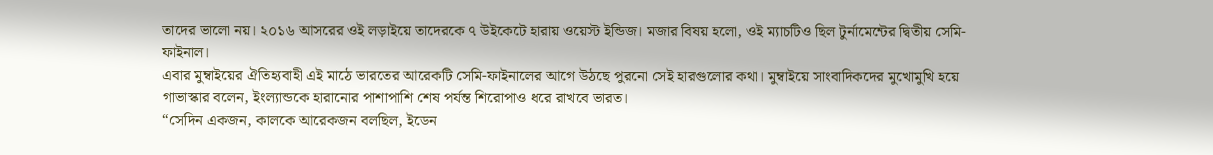তাদের ভালো নয়। ২০১৬ আসরের ওই লড়াইয়ে তাদেরকে ৭ উইকেটে হারায় ওয়েস্ট ইন্ডিজ। মজার বিষয় হলো, ওই ম্যাচটিও ছিল টুর্নামেন্টের দ্বিতীয় সেমি-ফাইনাল।
এবার মুম্বাইয়ের ঐতিহ্যবাহী এই মাঠে ভারতের আরেকটি সেমি-ফাইনালের আগে উঠছে পুরনো সেই হারগুলোর কথা। মুম্বাইয়ে সাংবাদিকদের মুখোমুখি হয়ে গাভাস্কার বলেন, ইংল্যান্ডকে হারানোর পাশাপাশি শেষ পর্যন্ত শিরোপাও ধরে রাখবে ভারত।
“সেদিন একজন, কালকে আরেকজন বলছিল, ইডেন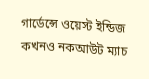গার্ডেন্সে ওয়েস্ট ইন্ডিজ কখনও নকআউট ম্যাচ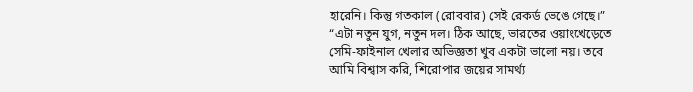হারেনি। কিন্তু গতকাল (রোববার) সেই রেকর্ড ভেঙে গেছে।”
“এটা নতুন যুগ, নতুন দল। ঠিক আছে, ভারতের ওয়াংখেড়েতে সেমি-ফাইনাল খেলার অভিজ্ঞতা খুব একটা ভালো নয়। তবে আমি বিশ্বাস করি, শিরোপার জয়ের সামর্থ্য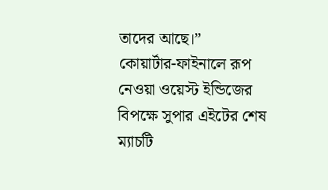তাদের আছে।”
কোয়ার্টার-ফাইনালে রূপ নেওয়া ওয়েস্ট ইন্ডিজের বিপক্ষে সুপার এইটের শেষ ম্যাচটি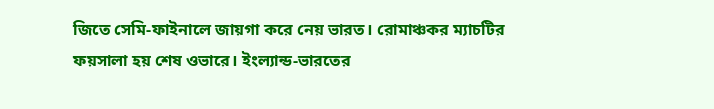জিতে সেমি-ফাইনালে জায়গা করে নেয় ভারত। রোমাঞ্চকর ম্যাচটির ফয়সালা হয় শেষ ওভারে। ইংল্যান্ড-ভারতের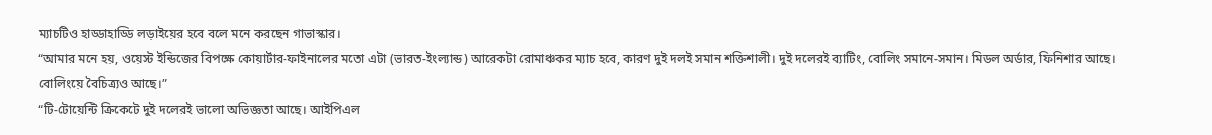ম্যাচটিও হাড্ডাহাড্ডি লড়াইয়ের হবে বলে মনে করছেন গাভাস্কার।
“আমার মনে হয়, ওয়েস্ট ইন্ডিজের বিপক্ষে কোয়ার্টার-ফাইনালের মতো এটা (ভারত-ইংল্যান্ড) আরেকটা রোমাঞ্চকর ম্যাচ হবে, কারণ দুই দলই সমান শক্তিশালী। দুই দলেরই ব্যাটিং, বোলিং সমানে-সমান। মিডল অর্ডার, ফিনিশার আছে। বোলিংয়ে বৈচিত্র্যও আছে।”
“টি-টোয়েন্টি ক্রিকেটে দুই দলেরই ভালো অভিজ্ঞতা আছে। আইপিএল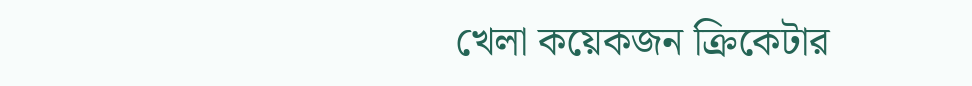খেলা কয়েকজন ক্রিকেটার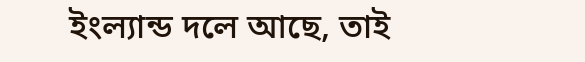ইংল্যান্ড দলে আছে, তাই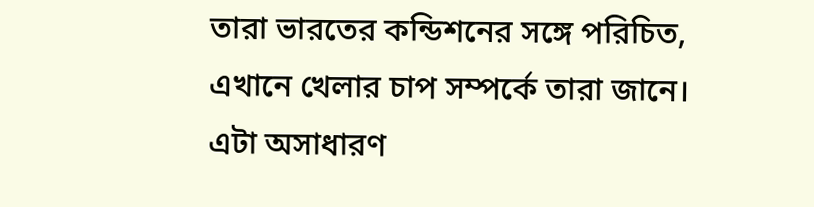তারা ভারতের কন্ডিশনের সঙ্গে পরিচিত, এখানে খেলার চাপ সম্পর্কে তারা জানে। এটা অসাধারণ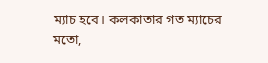ম্যাচ হবে। কলকাতার গত ম্যাচের মতো,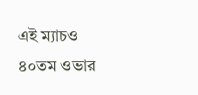এই ম্যাচও ৪০তম ওভার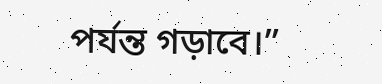পর্যন্ত গড়াবে।”